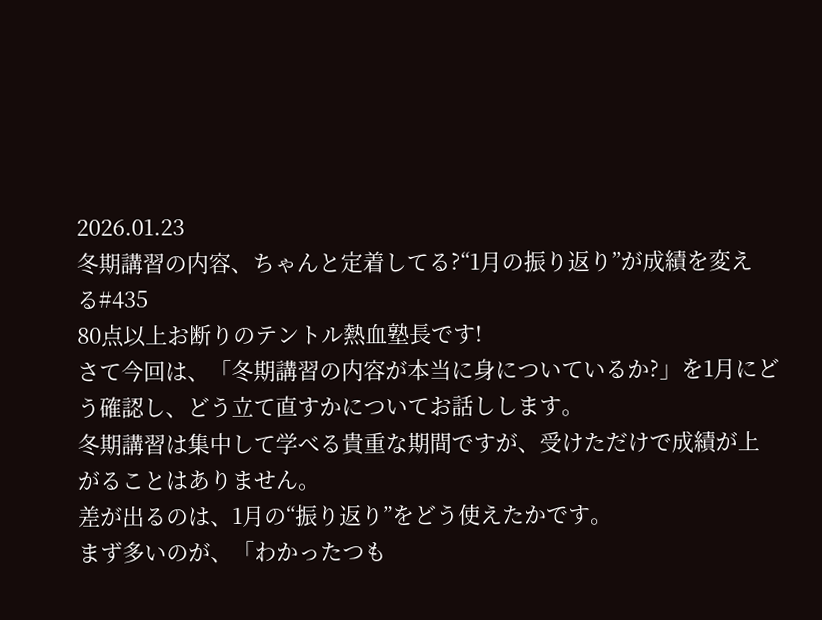2026.01.23
冬期講習の内容、ちゃんと定着してる?“1月の振り返り”が成績を変える#435
80点以上お断りのテントル熱血塾長です!
さて今回は、「冬期講習の内容が本当に身についているか?」を1月にどう確認し、どう立て直すかについてお話しします。
冬期講習は集中して学べる貴重な期間ですが、受けただけで成績が上がることはありません。
差が出るのは、1月の“振り返り”をどう使えたかです。
まず多いのが、「わかったつも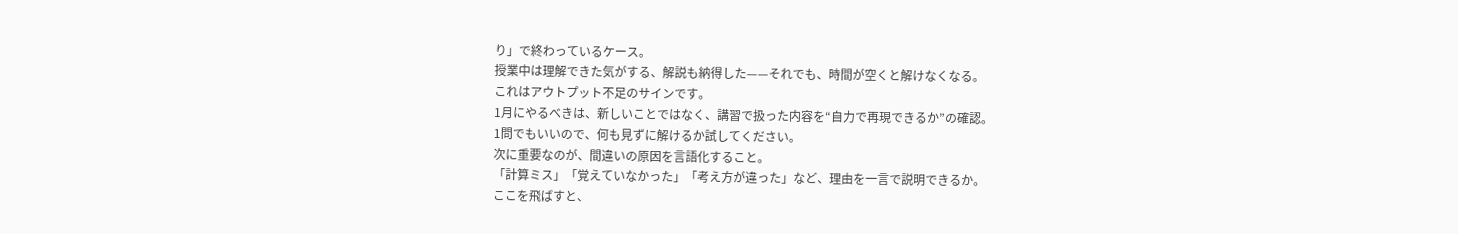り」で終わっているケース。
授業中は理解できた気がする、解説も納得した——それでも、時間が空くと解けなくなる。
これはアウトプット不足のサインです。
1月にやるべきは、新しいことではなく、講習で扱った内容を“自力で再現できるか”の確認。
1問でもいいので、何も見ずに解けるか試してください。
次に重要なのが、間違いの原因を言語化すること。
「計算ミス」「覚えていなかった」「考え方が違った」など、理由を一言で説明できるか。
ここを飛ばすと、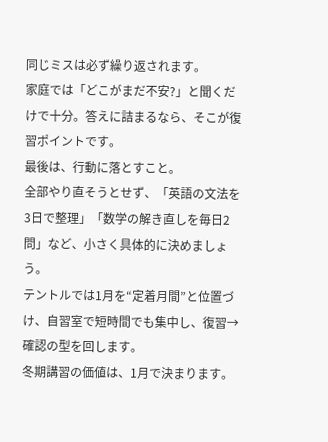同じミスは必ず繰り返されます。
家庭では「どこがまだ不安?」と聞くだけで十分。答えに詰まるなら、そこが復習ポイントです。
最後は、行動に落とすこと。
全部やり直そうとせず、「英語の文法を3日で整理」「数学の解き直しを毎日2問」など、小さく具体的に決めましょう。
テントルでは1月を“定着月間”と位置づけ、自習室で短時間でも集中し、復習→確認の型を回します。
冬期講習の価値は、1月で決まります。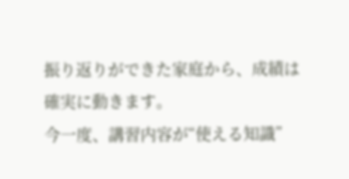振り返りができた家庭から、成績は確実に動きます。
今一度、講習内容が“使える知識”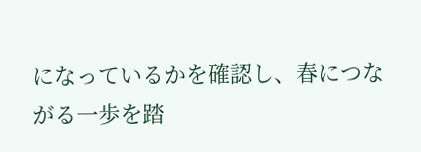になっているかを確認し、春につながる一歩を踏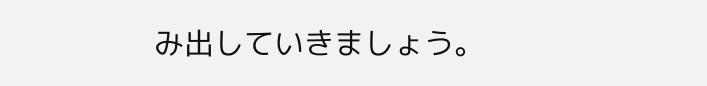み出していきましょう。